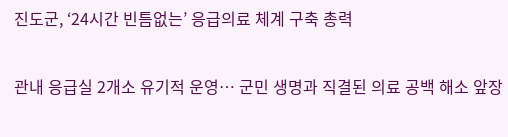진도군, ‘24시간 빈틈없는’ 응급의료 체계 구축 총력

관내 응급실 2개소 유기적 운영… 군민 생명과 직결된 의료 공백 해소 앞장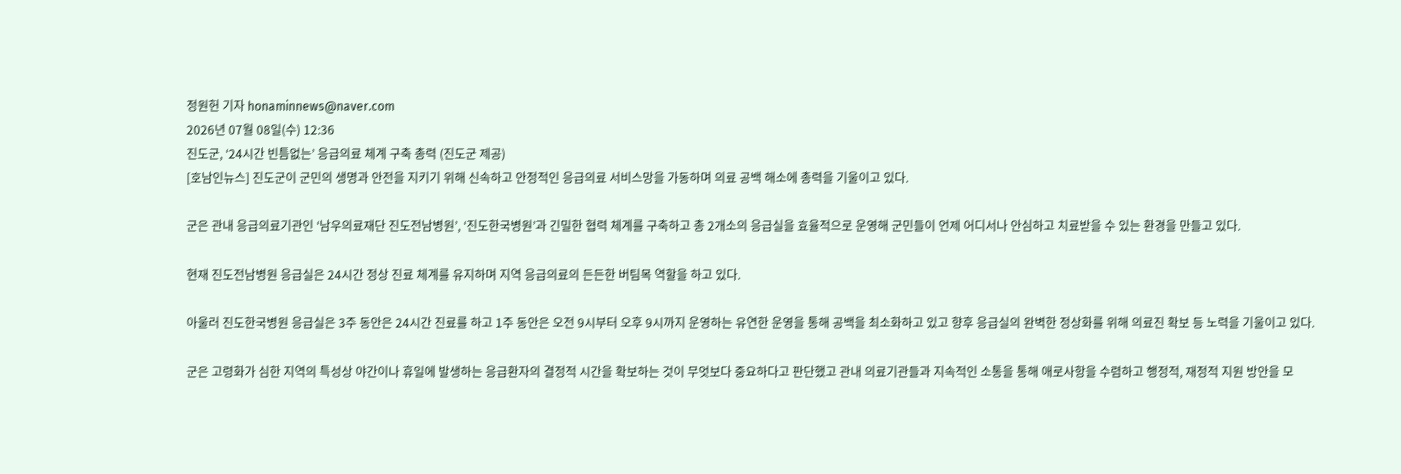정원헌 기자 honaminnews@naver.com
2026년 07월 08일(수) 12:36
진도군, ‘24시간 빈틈없는’ 응급의료 체계 구축 총력 (진도군 제공)
[호남인뉴스] 진도군이 군민의 생명과 안전을 지키기 위해 신속하고 안정적인 응급의료 서비스망을 가동하며 의료 공백 해소에 총력을 기울이고 있다.

군은 관내 응급의료기관인 ‘남우의료재단 진도전남병원’, ‘진도한국병원’과 긴밀한 협력 체계를 구축하고 총 2개소의 응급실을 효율적으로 운영해 군민들이 언제 어디서나 안심하고 치료받을 수 있는 환경을 만들고 있다.

현재 진도전남병원 응급실은 24시간 정상 진료 체계를 유지하며 지역 응급의료의 든든한 버팀목 역할을 하고 있다.

아울러 진도한국병원 응급실은 3주 동안은 24시간 진료를 하고 1주 동안은 오전 9시부터 오후 9시까지 운영하는 유연한 운영을 통해 공백을 최소화하고 있고 향후 응급실의 완벽한 정상화를 위해 의료진 확보 등 노력을 기울이고 있다.

군은 고령화가 심한 지역의 특성상 야간이나 휴일에 발생하는 응급환자의 결정적 시간을 확보하는 것이 무엇보다 중요하다고 판단했고 관내 의료기관들과 지속적인 소통을 통해 애로사항을 수렴하고 행정적, 재정적 지원 방안을 모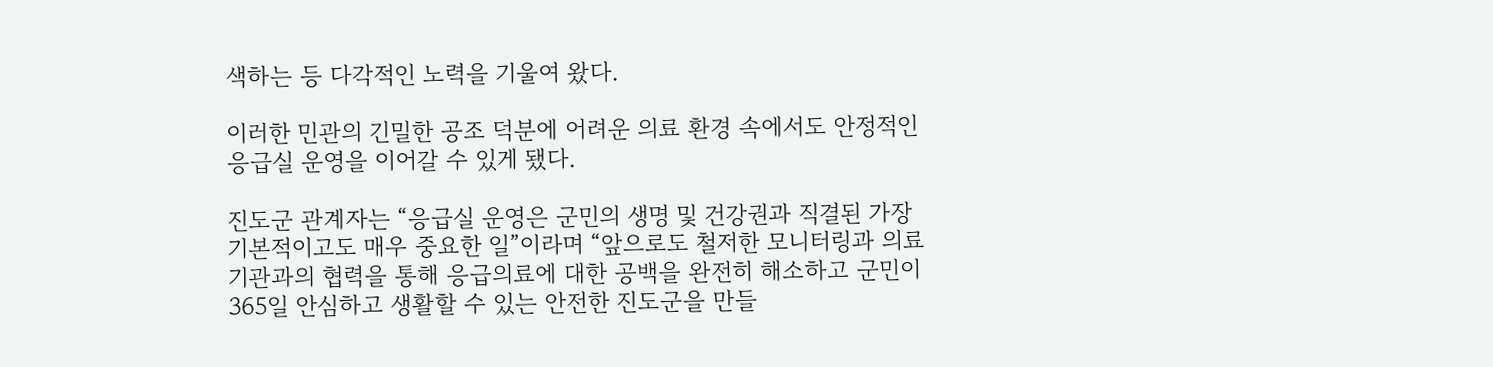색하는 등 다각적인 노력을 기울여 왔다.

이러한 민관의 긴밀한 공조 덕분에 어려운 의료 환경 속에서도 안정적인 응급실 운영을 이어갈 수 있게 됐다.

진도군 관계자는 “응급실 운영은 군민의 생명 및 건강권과 직결된 가장 기본적이고도 매우 중요한 일”이라며 “앞으로도 철저한 모니터링과 의료기관과의 협력을 통해 응급의료에 대한 공백을 완전히 해소하고 군민이 365일 안심하고 생활할 수 있는 안전한 진도군을 만들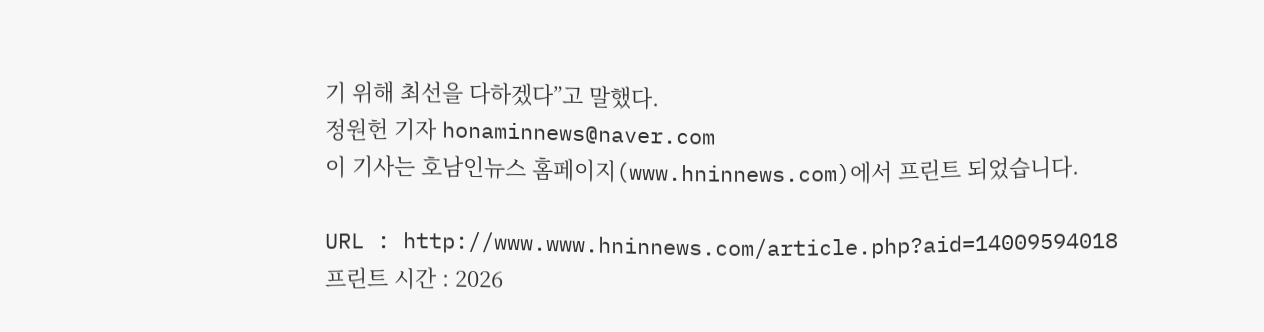기 위해 최선을 다하겠다”고 말했다.
정원헌 기자 honaminnews@naver.com
이 기사는 호남인뉴스 홈페이지(www.hninnews.com)에서 프린트 되었습니다.

URL : http://www.www.hninnews.com/article.php?aid=14009594018
프린트 시간 : 2026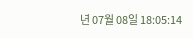년 07월 08일 18:05:14